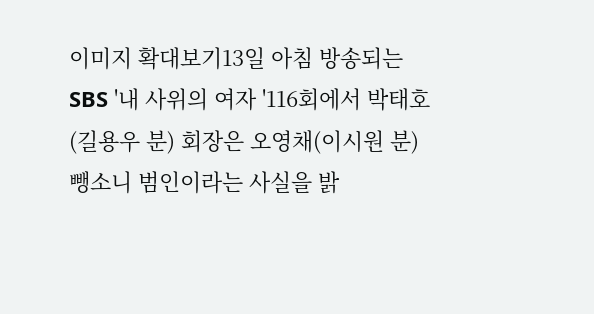이미지 확대보기13일 아침 방송되는 SBS '내 사위의 여자 '116회에서 박태호(길용우 분) 회장은 오영채(이시원 분) 뺑소니 범인이라는 사실을 밝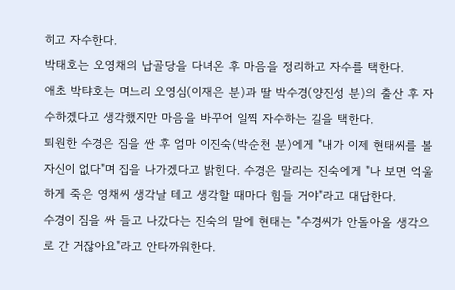히고 자수한다.
박태호는 오영채의 납골당을 다녀온 후 마음을 정리하고 자수를 택한다.
애초 박탸호는 며느리 오영심(이재은 분)과 딸 박수경(양진성 분)의 출산 후 자수하겠다고 생각했지만 마음을 바꾸어 일찍 자수하는 길을 택한다.
퇴원한 수경은 짐을 싼 후 엄마 이진숙(박순천 분)에게 "내가 이제 현태씨를 볼 자신이 없다"며 집을 나가겠다고 밝힌다. 수경은 말리는 진숙에게 "나 보면 억울하게 죽은 영채씨 생각날 테고 생각할 때마다 힘들 거야"라고 대답한다.
수경이 짐을 싸 들고 나갔다는 진숙의 말에 현태는 "수경씨가 안돌아올 생각으로 간 거잖아요"라고 안타까워한다.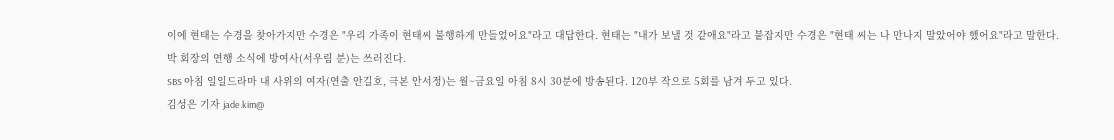이에 현태는 수경을 찾아가지만 수경은 "우리 가족이 현태씨 불행하게 만들었어요"라고 대답한다. 현태는 "내가 보낼 것 같애요"라고 붙잡지만 수경은 "현태 씨는 나 만나지 말았어야 했어요"라고 말한다.
박 회장의 연행 소식에 방여사(서우림 분)는 쓰러진다.
SBS 아침 일일드라마 내 사위의 여자(연출 안길호, 극본 안서정)는 월~금요일 아침 8시 30분에 방송된다. 120부 작으로 5회를 남겨 두고 있다.
김성은 기자 jade.kim@